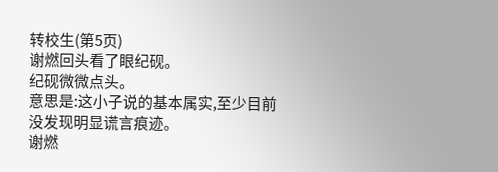转校生(第5页)
谢燃回头看了眼纪砚。
纪砚微微点头。
意思是:这小子说的基本属实,至少目前没发现明显谎言痕迹。
谢燃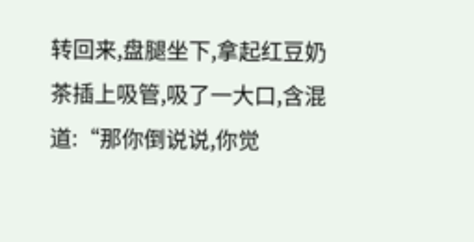转回来,盘腿坐下,拿起红豆奶茶插上吸管,吸了一大口,含混道:“那你倒说说,你觉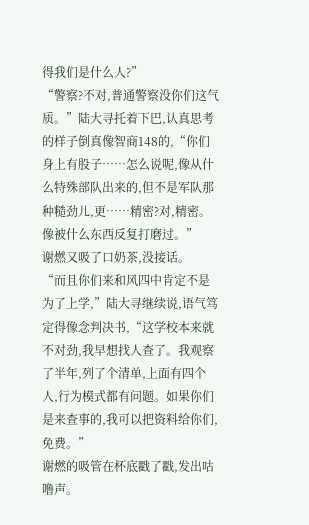得我们是什么人?”
“警察?不对,普通警察没你们这气质。”陆大寻托着下巴,认真思考的样子倒真像智商148的,“你们身上有股子……怎么说呢,像从什么特殊部队出来的,但不是军队那种糙劲儿,更……精密?对,精密。像被什么东西反复打磨过。”
谢燃又吸了口奶茶,没接话。
“而且你们来和风四中肯定不是为了上学,”陆大寻继续说,语气笃定得像念判决书,“这学校本来就不对劲,我早想找人查了。我观察了半年,列了个清单,上面有四个人,行为模式都有问题。如果你们是来查事的,我可以把资料给你们,免费。”
谢燃的吸管在杯底戳了戳,发出咕噜声。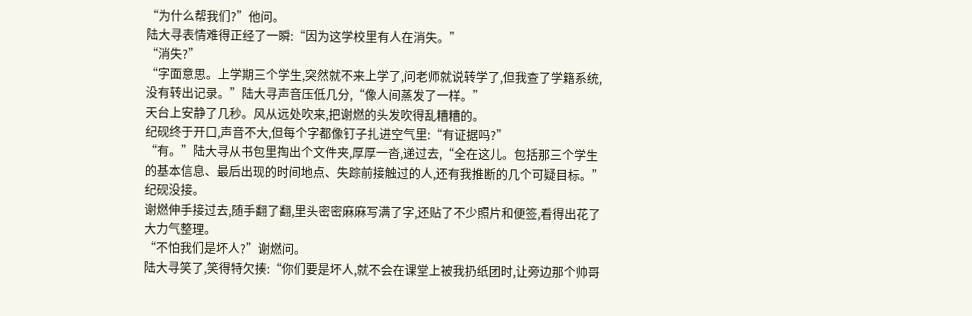“为什么帮我们?”他问。
陆大寻表情难得正经了一瞬:“因为这学校里有人在消失。”
“消失?”
“字面意思。上学期三个学生,突然就不来上学了,问老师就说转学了,但我查了学籍系统,没有转出记录。”陆大寻声音压低几分,“像人间蒸发了一样。”
天台上安静了几秒。风从远处吹来,把谢燃的头发吹得乱糟糟的。
纪砚终于开口,声音不大,但每个字都像钉子扎进空气里:“有证据吗?”
“有。”陆大寻从书包里掏出个文件夹,厚厚一沓,递过去,“全在这儿。包括那三个学生的基本信息、最后出现的时间地点、失踪前接触过的人,还有我推断的几个可疑目标。”
纪砚没接。
谢燃伸手接过去,随手翻了翻,里头密密麻麻写满了字,还贴了不少照片和便签,看得出花了大力气整理。
“不怕我们是坏人?”谢燃问。
陆大寻笑了,笑得特欠揍:“你们要是坏人,就不会在课堂上被我扔纸团时,让旁边那个帅哥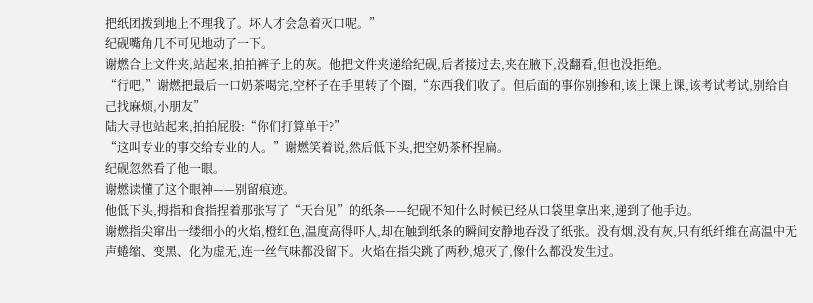把纸团拨到地上不理我了。坏人才会急着灭口呢。”
纪砚嘴角几不可见地动了一下。
谢燃合上文件夹,站起来,拍拍裤子上的灰。他把文件夹递给纪砚,后者接过去,夹在腋下,没翻看,但也没拒绝。
“行吧,”谢燃把最后一口奶茶喝完,空杯子在手里转了个圈,“东西我们收了。但后面的事你别掺和,该上课上课,该考试考试,别给自己找麻烦,小朋友”
陆大寻也站起来,拍拍屁股:“你们打算单干?”
“这叫专业的事交给专业的人。”谢燃笑着说,然后低下头,把空奶茶杯捏扁。
纪砚忽然看了他一眼。
谢燃读懂了这个眼神——别留痕迹。
他低下头,拇指和食指捏着那张写了“天台见”的纸条——纪砚不知什么时候已经从口袋里拿出来,递到了他手边。
谢燃指尖窜出一缕细小的火焰,橙红色,温度高得吓人,却在触到纸条的瞬间安静地吞没了纸张。没有烟,没有灰,只有纸纤维在高温中无声蜷缩、变黑、化为虚无,连一丝气味都没留下。火焰在指尖跳了两秒,熄灭了,像什么都没发生过。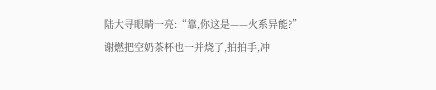陆大寻眼睛一亮:“靠,你这是——火系异能?”
谢燃把空奶茶杯也一并烧了,拍拍手,冲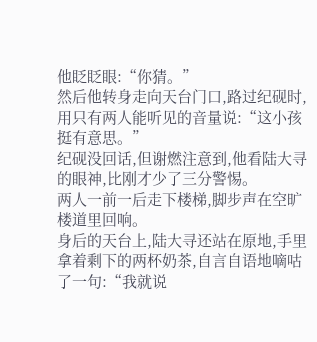他眨眨眼:“你猜。”
然后他转身走向天台门口,路过纪砚时,用只有两人能听见的音量说:“这小孩挺有意思。”
纪砚没回话,但谢燃注意到,他看陆大寻的眼神,比刚才少了三分警惕。
两人一前一后走下楼梯,脚步声在空旷楼道里回响。
身后的天台上,陆大寻还站在原地,手里拿着剩下的两杯奶茶,自言自语地嘀咕了一句:“我就说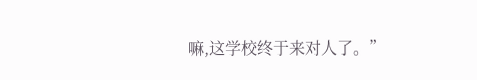嘛,这学校终于来对人了。”